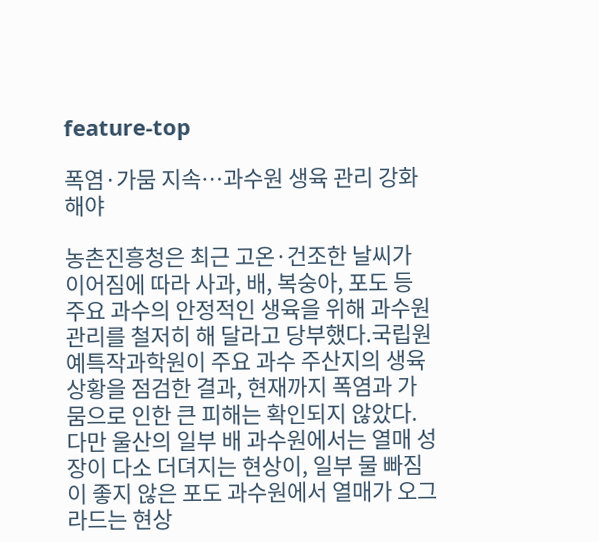feature-top

폭염·가뭄 지속…과수원 생육 관리 강화해야

농촌진흥청은 최근 고온·건조한 날씨가 이어짐에 따라 사과, 배, 복숭아, 포도 등 주요 과수의 안정적인 생육을 위해 과수원 관리를 철저히 해 달라고 당부했다.국립원예특작과학원이 주요 과수 주산지의 생육 상황을 점검한 결과, 현재까지 폭염과 가뭄으로 인한 큰 피해는 확인되지 않았다. 다만 울산의 일부 배 과수원에서는 열매 성장이 다소 더뎌지는 현상이, 일부 물 빠짐이 좋지 않은 포도 과수원에서 열매가 오그라드는 현상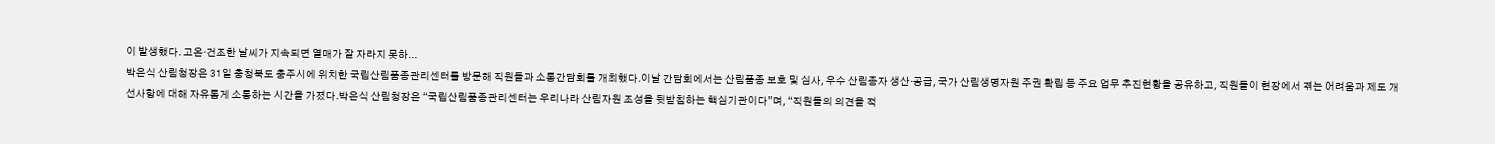이 발생했다. 고온·건조한 날씨가 지속되면 열매가 잘 자라지 못하...
박은식 산림청장은 31일 충청북도 충주시에 위치한 국립산림품종관리센터를 방문해 직원들과 소통간담회를 개최했다.이날 간담회에서는 산림품종 보호 및 심사, 우수 산림종자 생산·공급, 국가 산림생명자원 주권 확립 등 주요 업무 추진현황을 공유하고, 직원들이 현장에서 겪는 어려움과 제도 개선사항에 대해 자유롭게 소통하는 시간을 가졌다.박은식 산림청장은 “국립산림품종관리센터는 우리나라 산림자원 조성을 뒷받침하는 핵심기관이다”며, “직원들의 의견을 적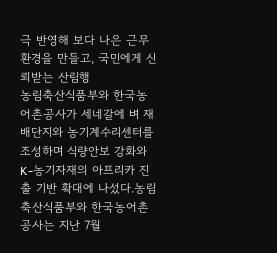극 반영해 보다 나은 근무환경을 만들고, 국민에게 신뢰받는 산림행
농림축산식품부와 한국농어촌공사가 세네갈에 벼 재배단지와 농기계수리센터를 조성하며 식량안보 강화와 K-농기자재의 아프리카 진출 기반 확대에 나섰다.농림축산식품부와 한국농어촌공사는 지난 7월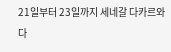21일부터 23일까지 세네갈 다카르와 다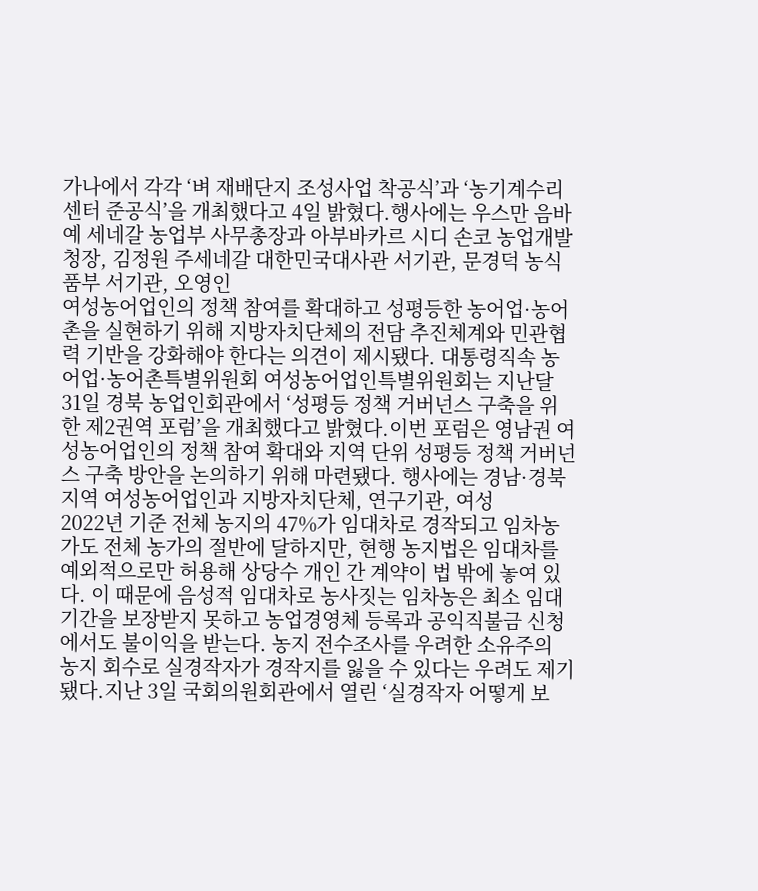가나에서 각각 ‘벼 재배단지 조성사업 착공식’과 ‘농기계수리센터 준공식’을 개최했다고 4일 밝혔다.행사에는 우스만 음바예 세네갈 농업부 사무총장과 아부바카르 시디 손코 농업개발청장, 김정원 주세네갈 대한민국대사관 서기관, 문경덕 농식품부 서기관, 오영인
여성농어업인의 정책 참여를 확대하고 성평등한 농어업·농어촌을 실현하기 위해 지방자치단체의 전담 추진체계와 민관협력 기반을 강화해야 한다는 의견이 제시됐다. 대통령직속 농어업·농어촌특별위원회 여성농어업인특별위원회는 지난달 31일 경북 농업인회관에서 ‘성평등 정책 거버넌스 구축을 위한 제2권역 포럼’을 개최했다고 밝혔다.이번 포럼은 영남권 여성농어업인의 정책 참여 확대와 지역 단위 성평등 정책 거버넌스 구축 방안을 논의하기 위해 마련됐다. 행사에는 경남·경북지역 여성농어업인과 지방자치단체, 연구기관, 여성
2022년 기준 전체 농지의 47%가 임대차로 경작되고 임차농가도 전체 농가의 절반에 달하지만, 현행 농지법은 임대차를 예외적으로만 허용해 상당수 개인 간 계약이 법 밖에 놓여 있다. 이 때문에 음성적 임대차로 농사짓는 임차농은 최소 임대기간을 보장받지 못하고 농업경영체 등록과 공익직불금 신청에서도 불이익을 받는다. 농지 전수조사를 우려한 소유주의 농지 회수로 실경작자가 경작지를 잃을 수 있다는 우려도 제기됐다.지난 3일 국회의원회관에서 열린 ‘실경작자 어떻게 보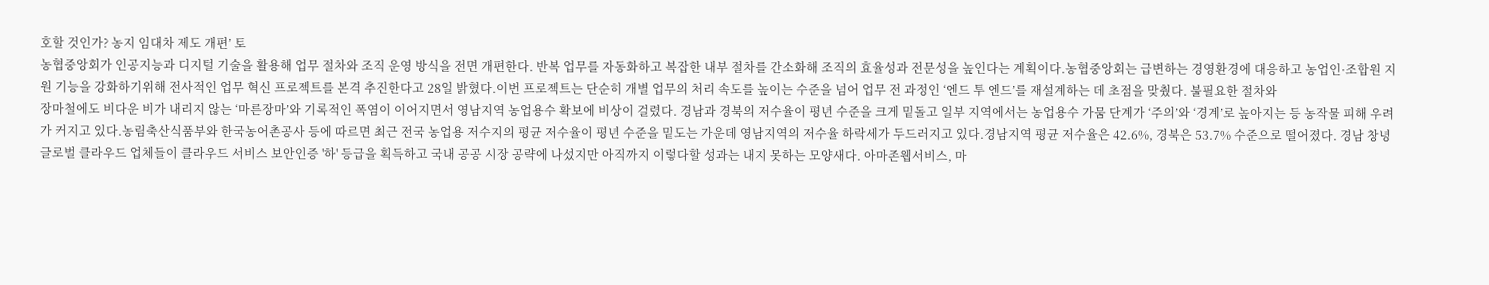호할 것인가? 농지 임대차 제도 개편’ 토
농협중앙회가 인공지능과 디지털 기술을 활용해 업무 절차와 조직 운영 방식을 전면 개편한다. 반복 업무를 자동화하고 복잡한 내부 절차를 간소화해 조직의 효율성과 전문성을 높인다는 계획이다.농협중앙회는 급변하는 경영환경에 대응하고 농업인·조합원 지원 기능을 강화하기위해 전사적인 업무 혁신 프로젝트를 본격 추진한다고 28일 밝혔다.이번 프로젝트는 단순히 개별 업무의 처리 속도를 높이는 수준을 넘어 업무 전 과정인 ‘엔드 투 엔드’를 재설계하는 데 초점을 맞췄다. 불필요한 절차와
장마철에도 비다운 비가 내리지 않는 ‘마른장마’와 기록적인 폭염이 이어지면서 영남지역 농업용수 확보에 비상이 걸렸다. 경남과 경북의 저수율이 평년 수준을 크게 밑돌고 일부 지역에서는 농업용수 가뭄 단계가 ‘주의’와 ‘경계’로 높아지는 등 농작물 피해 우려가 커지고 있다.농림축산식품부와 한국농어촌공사 등에 따르면 최근 전국 농업용 저수지의 평균 저수율이 평년 수준을 밑도는 가운데 영남지역의 저수율 하락세가 두드러지고 있다.경남지역 평균 저수율은 42.6%, 경북은 53.7% 수준으로 떨어졌다. 경남 창녕
글로벌 클라우드 업체들이 클라우드 서비스 보안인증 '하' 등급을 획득하고 국내 공공 시장 공략에 나섰지만 아직까지 이렇다할 성과는 내지 못하는 모양새다. 아마존웹서비스, 마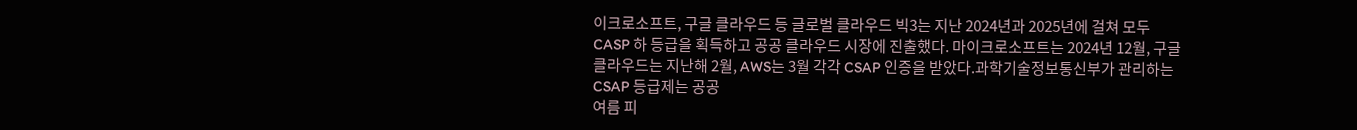이크로소프트, 구글 클라우드 등 글로벌 클라우드 빅3는 지난 2024년과 2025년에 걸쳐 모두 CASP 하 등급을 획득하고 공공 클라우드 시장에 진출했다. 마이크로소프트는 2024년 12월, 구글 클라우드는 지난해 2월, AWS는 3월 각각 CSAP 인증을 받았다.과학기술정보통신부가 관리하는 CSAP 등급제는 공공
여름 피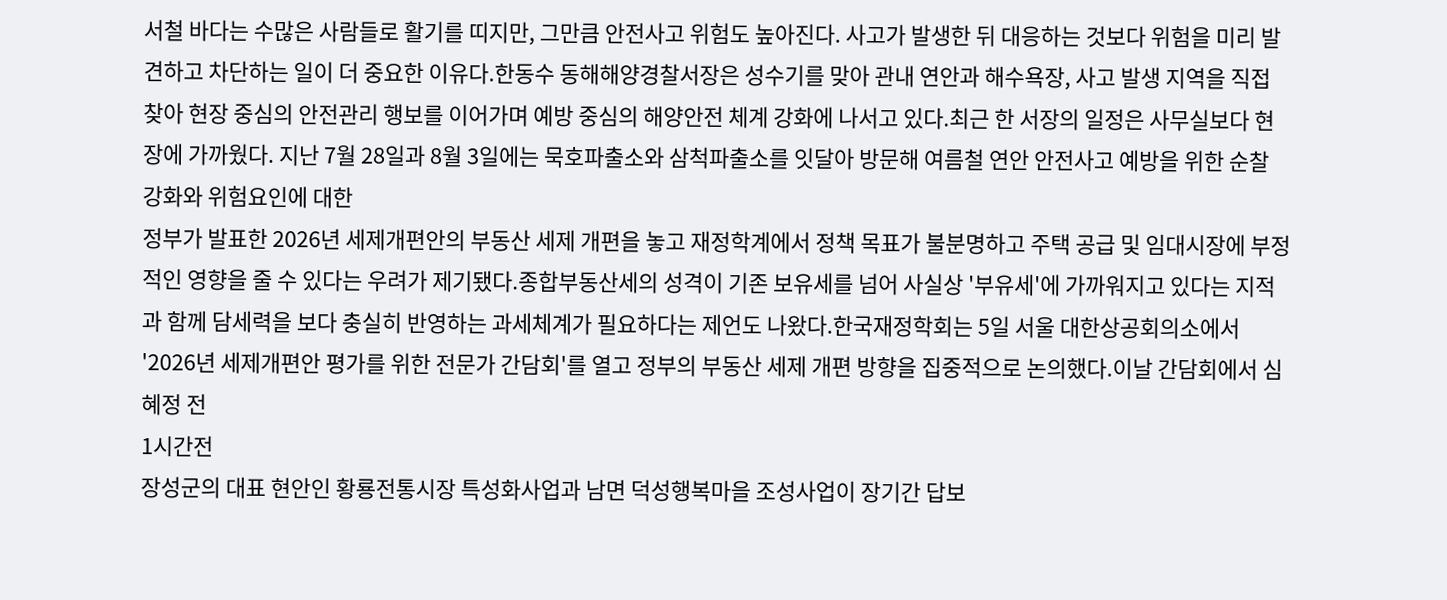서철 바다는 수많은 사람들로 활기를 띠지만, 그만큼 안전사고 위험도 높아진다. 사고가 발생한 뒤 대응하는 것보다 위험을 미리 발견하고 차단하는 일이 더 중요한 이유다.한동수 동해해양경찰서장은 성수기를 맞아 관내 연안과 해수욕장, 사고 발생 지역을 직접 찾아 현장 중심의 안전관리 행보를 이어가며 예방 중심의 해양안전 체계 강화에 나서고 있다.최근 한 서장의 일정은 사무실보다 현장에 가까웠다. 지난 7월 28일과 8월 3일에는 묵호파출소와 삼척파출소를 잇달아 방문해 여름철 연안 안전사고 예방을 위한 순찰 강화와 위험요인에 대한
정부가 발표한 2026년 세제개편안의 부동산 세제 개편을 놓고 재정학계에서 정책 목표가 불분명하고 주택 공급 및 임대시장에 부정적인 영향을 줄 수 있다는 우려가 제기됐다.종합부동산세의 성격이 기존 보유세를 넘어 사실상 '부유세'에 가까워지고 있다는 지적과 함께 담세력을 보다 충실히 반영하는 과세체계가 필요하다는 제언도 나왔다.한국재정학회는 5일 서울 대한상공회의소에서 '2026년 세제개편안 평가를 위한 전문가 간담회'를 열고 정부의 부동산 세제 개편 방향을 집중적으로 논의했다.이날 간담회에서 심혜정 전
1시간전
장성군의 대표 현안인 황룡전통시장 특성화사업과 남면 덕성행복마을 조성사업이 장기간 답보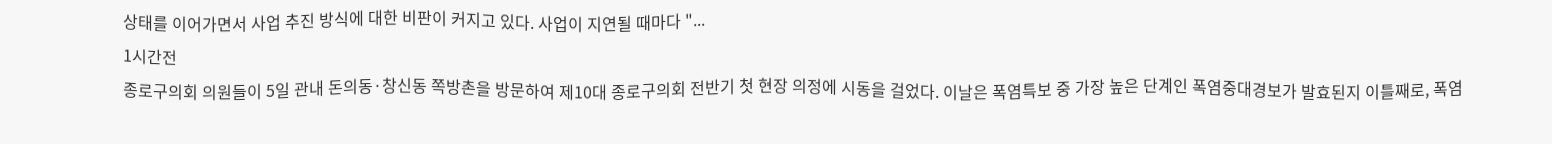상태를 이어가면서 사업 추진 방식에 대한 비판이 커지고 있다. 사업이 지연될 때마다 "...
1시간전
종로구의회 의원들이 5일 관내 돈의동·창신동 쪽방촌을 방문하여 제10대 종로구의회 전반기 첫 현장 의정에 시동을 걸었다. 이날은 폭염특보 중 가장 높은 단계인 폭염중대경보가 발효된지 이틀째로, 폭염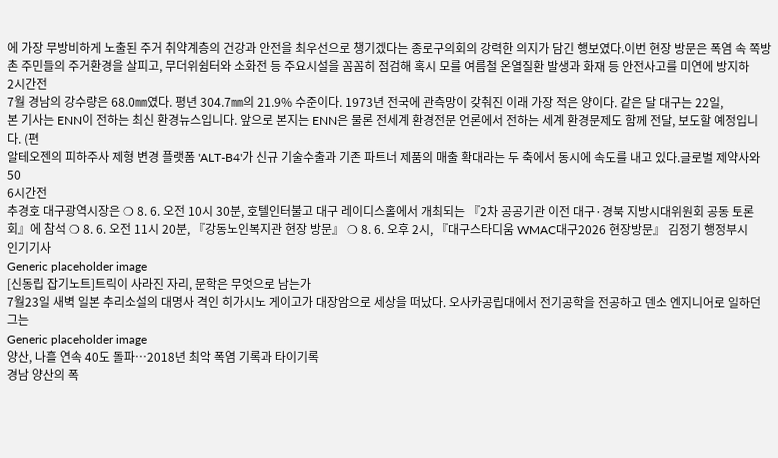에 가장 무방비하게 노출된 주거 취약계층의 건강과 안전을 최우선으로 챙기겠다는 종로구의회의 강력한 의지가 담긴 행보였다.이번 현장 방문은 폭염 속 쪽방촌 주민들의 주거환경을 살피고, 무더위쉼터와 소화전 등 주요시설을 꼼꼼히 점검해 혹시 모를 여름철 온열질환 발생과 화재 등 안전사고를 미연에 방지하
2시간전
7월 경남의 강수량은 68.0㎜였다. 평년 304.7㎜의 21.9% 수준이다. 1973년 전국에 관측망이 갖춰진 이래 가장 적은 양이다. 같은 달 대구는 22일,
본 기사는 ENN이 전하는 최신 환경뉴스입니다. 앞으로 본지는 ENN은 물론 전세계 환경전문 언론에서 전하는 세계 환경문제도 함께 전달, 보도할 예정입니다. (편
알테오젠의 피하주사 제형 변경 플랫폼 'ALT-B4'가 신규 기술수출과 기존 파트너 제품의 매출 확대라는 두 축에서 동시에 속도를 내고 있다.글로벌 제약사와 50
6시간전
추경호 대구광역시장은 ❍ 8. 6. 오전 10시 30분, 호텔인터불고 대구 레이디스홀에서 개최되는 『2차 공공기관 이전 대구·경북 지방시대위원회 공동 토론회』에 참석 ❍ 8. 6. 오전 11시 20분, 『강동노인복지관 현장 방문』 ❍ 8. 6. 오후 2시, 『대구스타디움 WMAC대구2026 현장방문』 김정기 행정부시
인기기사
Generic placeholder image
[신동립 잡기노트]트릭이 사라진 자리, 문학은 무엇으로 남는가
7월23일 새벽 일본 추리소설의 대명사 격인 히가시노 게이고가 대장암으로 세상을 떠났다. 오사카공립대에서 전기공학을 전공하고 덴소 엔지니어로 일하던 그는
Generic placeholder image
양산, 나흘 연속 40도 돌파…2018년 최악 폭염 기록과 타이기록
경남 양산의 폭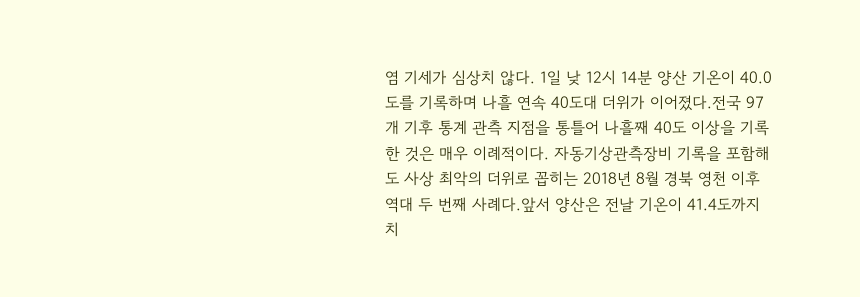염 기세가 심상치 않다. 1일 낮 12시 14분 양산 기온이 40.0도를 기록하며 나흘 연속 40도대 더위가 이어졌다.전국 97개 기후 통계 관측 지점을 통틀어 나흘째 40도 이상을 기록한 것은 매우 이례적이다. 자동기상관측장비 기록을 포함해도 사상 최악의 더위로 꼽히는 2018년 8월 경북 영천 이후 역대 두 번째 사례다.앞서 양산은 전날 기온이 41.4도까지 치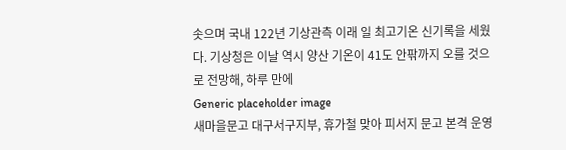솟으며 국내 122년 기상관측 이래 일 최고기온 신기록을 세웠다. 기상청은 이날 역시 양산 기온이 41도 안팎까지 오를 것으로 전망해, 하루 만에
Generic placeholder image
새마을문고 대구서구지부, 휴가철 맞아 피서지 문고 본격 운영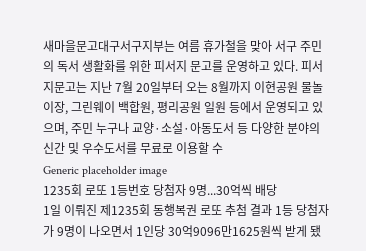새마을문고대구서구지부는 여름 휴가철을 맞아 서구 주민의 독서 생활화를 위한 피서지 문고를 운영하고 있다. 피서지문고는 지난 7월 20일부터 오는 8월까지 이현공원 물놀이장, 그린웨이 백합원, 평리공원 일원 등에서 운영되고 있으며, 주민 누구나 교양·소설·아동도서 등 다양한 분야의 신간 및 우수도서를 무료로 이용할 수
Generic placeholder image
1235회 로또 1등번호 당첨자 9명...30억씩 배당
1일 이뤄진 제1235회 동행복권 로또 추첨 결과 1등 당첨자가 9명이 나오면서 1인당 30억9096만1625원씩 받게 됐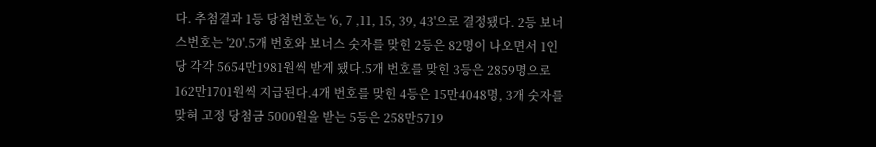다. 추첨결과 1등 당첨번호는 '6, 7 ,11, 15, 39, 43'으로 결정됐다. 2등 보너스번호는 '20'.5개 번호와 보너스 숫자를 맞힌 2등은 82명이 나오면서 1인당 각각 5654만1981원씩 받게 됐다.5개 번호를 맞힌 3등은 2859명으로 162만1701원씩 지급된다.4개 번호를 맞힌 4등은 15만4048명, 3개 숫자를 맞혀 고정 당첨금 5000원을 받는 5등은 258만5719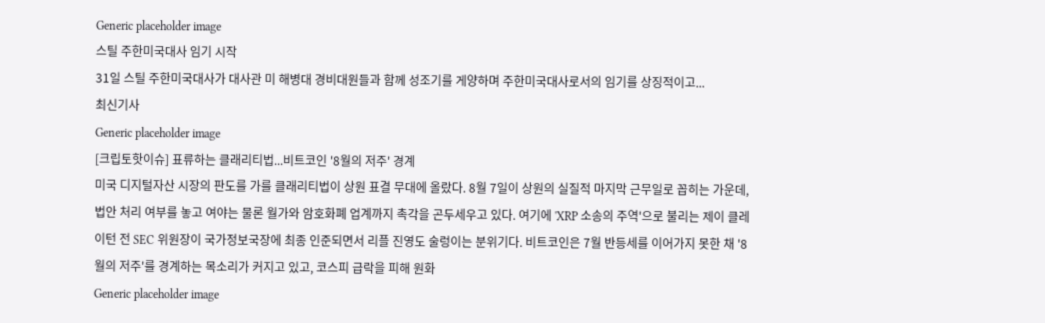Generic placeholder image
스틸 주한미국대사 임기 시작
31일 스틸 주한미국대사가 대사관 미 해병대 경비대원들과 함께 성조기를 게양하며 주한미국대사로서의 임기를 상징적이고...
최신기사
Generic placeholder image
[크립토핫이슈] 표류하는 클래리티법...비트코인 '8월의 저주' 경계
미국 디지털자산 시장의 판도를 가를 클래리티법이 상원 표결 무대에 올랐다. 8월 7일이 상원의 실질적 마지막 근무일로 꼽히는 가운데, 법안 처리 여부를 놓고 여야는 물론 월가와 암호화폐 업계까지 촉각을 곤두세우고 있다. 여기에 'XRP 소송의 주역'으로 불리는 제이 클레이턴 전 SEC 위원장이 국가정보국장에 최종 인준되면서 리플 진영도 술렁이는 분위기다. 비트코인은 7월 반등세를 이어가지 못한 채 '8월의 저주'를 경계하는 목소리가 커지고 있고, 코스피 급락을 피해 원화
Generic placeholder image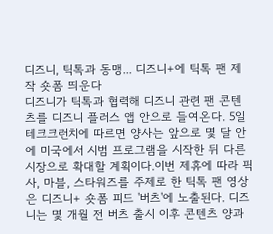디즈니, 틱톡과 동맹... 디즈니+에 틱톡 팬 제작 숏폼 띄운다
디즈니가 틱톡과 협력해 디즈니 관련 팬 콘텐츠를 디즈니 플러스 앱 안으로 들여온다. 5일 테크크런치에 따르면 양사는 앞으로 몇 달 안에 미국에서 시범 프로그램을 시작한 뒤 다른 시장으로 확대할 계획이다.이번 제휴에 따라 픽사, 마블, 스타워즈를 주제로 한 틱톡 팬 영상은 디즈니+ 숏폼 피드 '버츠'에 노출된다. 디즈니는 몇 개월 전 버츠 출시 이후 콘텐츠 양과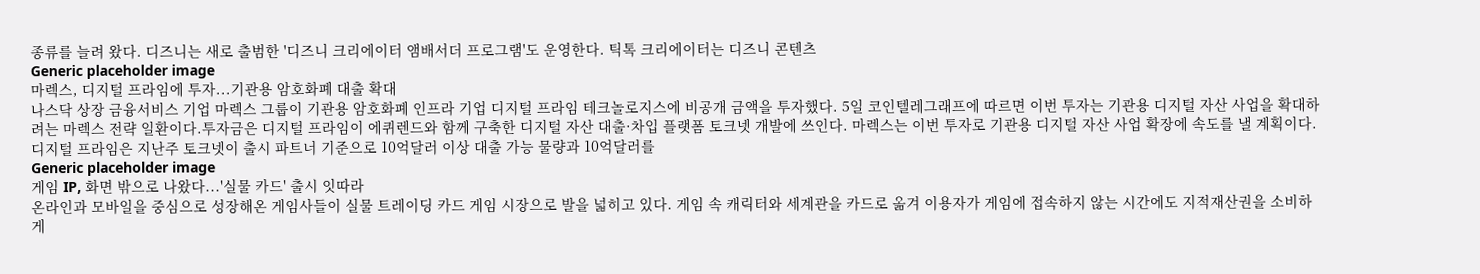종류를 늘려 왔다. 디즈니는 새로 출범한 '디즈니 크리에이터 앰배서더 프로그램'도 운영한다. 틱톡 크리에이터는 디즈니 콘텐츠
Generic placeholder image
마렉스, 디지털 프라임에 투자...기관용 암호화폐 대출 확대
나스닥 상장 금융서비스 기업 마렉스 그룹이 기관용 암호화폐 인프라 기업 디지털 프라임 테크놀로지스에 비공개 금액을 투자했다. 5일 코인텔레그래프에 따르면 이번 투자는 기관용 디지털 자산 사업을 확대하려는 마렉스 전략 일환이다.투자금은 디지털 프라임이 에퀴렌드와 함께 구축한 디지털 자산 대출·차입 플랫폼 토크넷 개발에 쓰인다. 마렉스는 이번 투자로 기관용 디지털 자산 사업 확장에 속도를 낼 계획이다.디지털 프라임은 지난주 토크넷이 출시 파트너 기준으로 10억달러 이상 대출 가능 물량과 10억달러를
Generic placeholder image
게임 IP, 화면 밖으로 나왔다...'실물 카드' 출시 잇따라
온라인과 모바일을 중심으로 성장해온 게임사들이 실물 트레이딩 카드 게임 시장으로 발을 넓히고 있다. 게임 속 캐릭터와 세계관을 카드로 옮겨 이용자가 게임에 접속하지 않는 시간에도 지적재산권을 소비하게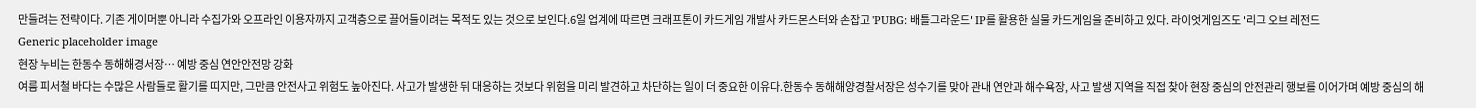만들려는 전략이다. 기존 게이머뿐 아니라 수집가와 오프라인 이용자까지 고객층으로 끌어들이려는 목적도 있는 것으로 보인다.6일 업계에 따르면 크래프톤이 카드게임 개발사 카드몬스터와 손잡고 'PUBG: 배틀그라운드' IP를 활용한 실물 카드게임을 준비하고 있다. 라이엇게임즈도 '리그 오브 레전드
Generic placeholder image
현장 누비는 한동수 동해해경서장… 예방 중심 연안안전망 강화
여름 피서철 바다는 수많은 사람들로 활기를 띠지만, 그만큼 안전사고 위험도 높아진다. 사고가 발생한 뒤 대응하는 것보다 위험을 미리 발견하고 차단하는 일이 더 중요한 이유다.한동수 동해해양경찰서장은 성수기를 맞아 관내 연안과 해수욕장, 사고 발생 지역을 직접 찾아 현장 중심의 안전관리 행보를 이어가며 예방 중심의 해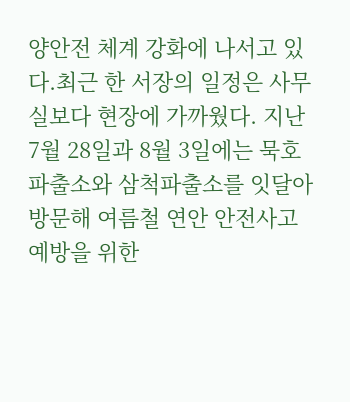양안전 체계 강화에 나서고 있다.최근 한 서장의 일정은 사무실보다 현장에 가까웠다. 지난 7월 28일과 8월 3일에는 묵호파출소와 삼척파출소를 잇달아 방문해 여름철 연안 안전사고 예방을 위한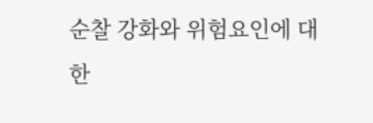순찰 강화와 위험요인에 대한